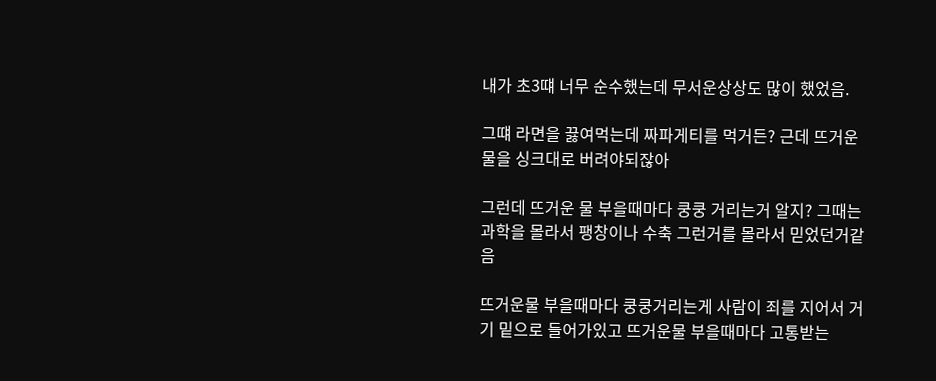내가 초3떄 너무 순수했는데 무서운상상도 많이 했었음.

그떄 라면을 끓여먹는데 짜파게티를 먹거든? 근데 뜨거운물을 싱크대로 버려야되잖아

그런데 뜨거운 물 부을때마다 쿵쿵 거리는거 알지? 그때는 과학을 몰라서 팽창이나 수축 그런거를 몰라서 믿었던거같음

뜨거운물 부을때마다 쿵쿵거리는게 사람이 죄를 지어서 거기 밑으로 들어가있고 뜨거운물 부을때마다 고통받는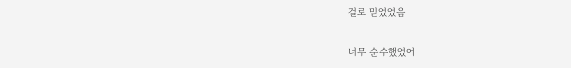걸로 믿었었음

너무 순수했었어